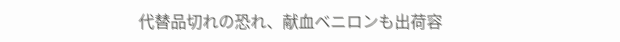代替品切れの恐れ、献血ベニロンも出荷容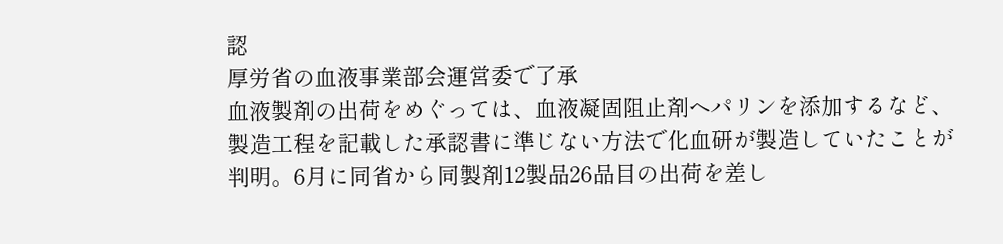認
厚労省の血液事業部会運営委で了承
血液製剤の出荷をめぐっては、血液凝固阻止剤ヘパリンを添加するなど、製造工程を記載した承認書に準じない方法で化血研が製造していたことが判明。6月に同省から同製剤12製品26品目の出荷を差し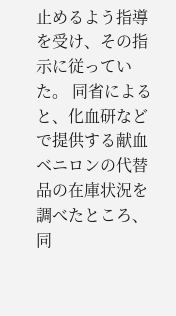止めるよう指導を受け、その指示に従っていた。 同省によると、化血研などで提供する献血ベニロンの代替品の在庫状況を調べたところ、同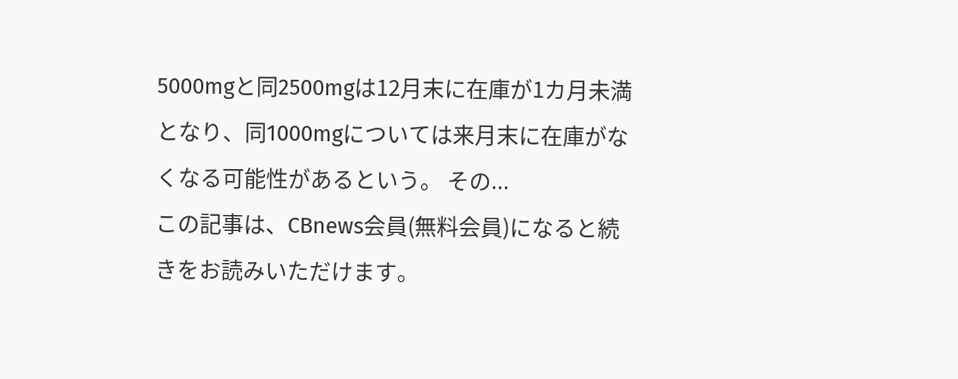5000mgと同2500mgは12月末に在庫が1カ月未満となり、同1000mgについては来月末に在庫がなくなる可能性があるという。 その...
この記事は、CBnews会員(無料会員)になると続きをお読みいただけます。